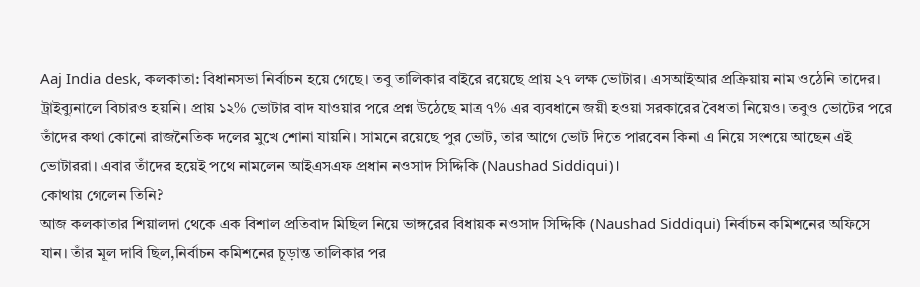Aaj India desk, কলকাতা: বিধানসভা নির্বাচন হয়ে গেছে। তবু তালিকার বাইরে রয়েছে প্রায় ২৭ লক্ষ ভোটার। এসআইআর প্রক্রিয়ায় নাম ওঠেনি তাদের। ট্রাইব্যুনালে বিচারও হয়নি। প্রায় ১২% ভোটার বাদ যাওয়ার পরে প্রশ্ন উঠেছে মাত্র ৭% এর ব্যবধানে জয়ী হওয়া সরকারের বৈধতা নিয়েও। তবুও ভোটের পরে তাঁদের কথা কোনো রাজনৈতিক দলের মুখে শোনা যায়নি। সামনে রয়েছে পুর ভোট, তার আগে ভোট দিতে পারবেন কিনা এ নিয়ে সংশয়ে আছেন এই ভোটাররা। এবার তাঁদের হয়েই পথে নামলেন আইএসএফ প্রধান নওসাদ সিদ্দিকি (Naushad Siddiqui)।
কোথায় গেলেন তিনি?
আজ কলকাতার শিয়ালদা থেকে এক বিশাল প্রতিবাদ মিছিল নিয়ে ভাঙ্গরের বিধায়ক নওসাদ সিদ্দিকি (Naushad Siddiqui) নির্বাচন কমিশনের অফিসে যান। তাঁর মূল দাবি ছিল,নির্বাচন কমিশনের চূড়ান্ত তালিকার পর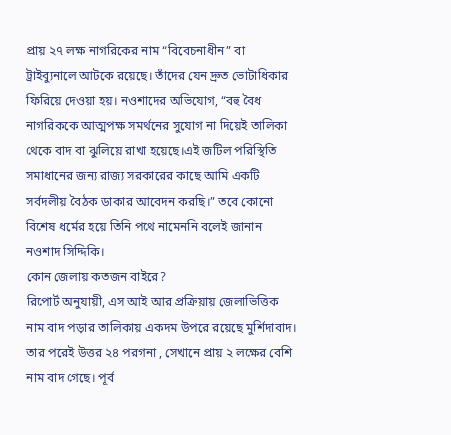প্রায় ২৭ লক্ষ নাগরিকের নাম “বিবেচনাধীন” বা ট্রাইব্যুনালে আটকে রয়েছে। তাঁদের যেন দ্রুত ভোটাধিকার ফিরিয়ে দেওয়া হয়। নওশাদের অভিযোগ, “বহু বৈধ নাগরিককে আত্মপক্ষ সমর্থনের সুযোগ না দিয়েই তালিকা থেকে বাদ বা ঝুলিয়ে রাখা হয়েছে।এই জটিল পরিস্থিতি সমাধানের জন্য রাজ্য সরকারের কাছে আমি একটি সর্বদলীয় বৈঠক ডাকার আবেদন করছি।” তবে কোনো বিশেষ ধর্মের হয়ে তিনি পথে নামেননি বলেই জানান নওশাদ সিদ্দিকি।
কোন জেলায় কতজন বাইরে?
রিপোর্ট অনুযায়ী, এস আই আর প্রক্রিয়ায় জেলাভিত্তিক নাম বাদ পড়ার তালিকায় একদম উপরে রয়েছে মুর্শিদাবাদ। তার পরেই উত্তর ২৪ পরগনা , সেখানে প্রায় ২ লক্ষের বেশি নাম বাদ গেছে। পূর্ব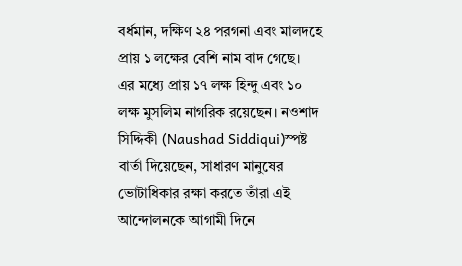বর্ধমান, দক্ষিণ ২৪ পরগনা এবং মালদহে প্রায় ১ লক্ষের বেশি নাম বাদ গেছে।
এর মধ্যে প্রায় ১৭ লক্ষ হিন্দু এবং ১০ লক্ষ মুসলিম নাগরিক রয়েছেন। নওশাদ সিদ্দিকী (Naushad Siddiqui)স্পষ্ট বার্তা দিয়েছেন, সাধারণ মানুষের ভোটাধিকার রক্ষা করতে তাঁরা এই আন্দোলনকে আগামী দিনে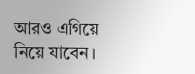আরও এগিয়ে নিয়ে যাবেন।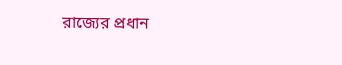রাজ্যের প্রধান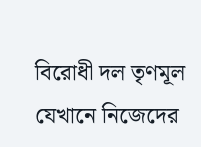বিরোধী দল তৃণমূল যেখানে নিজেদের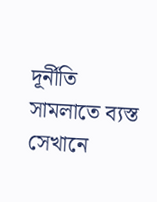দূর্নীতি সামলাতে ব্যস্ত সেখানে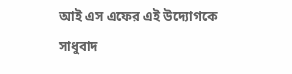আই এস এফের এই উদ্যোগকে সাধুবাদ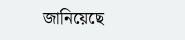জানিয়েছে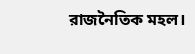রাজনৈতিক মহল।